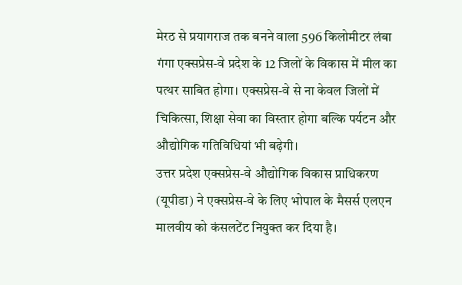मेरठ से प्रयागराज तक बनने वाला 596 किलोमीटर लंबा गंगा एक्सप्रेस-वे प्रदेश के 12 जिलों के विकास में मील का पत्थर साबित होगा। एक्सप्रेस-वे से ना केवल जिलों में चिकित्सा, शिक्षा सेवा का विस्तार होगा बल्कि पर्यटन और औद्योगिक गतिविधियां भी बढ़ेगी।
उत्तर प्रदेश एक्सप्रेस-वे औद्योगिक विकास प्राधिकरण (यूपीडा) ने एक्सप्रेस-वे के लिए भोपाल के मैसर्स एलएन मालवीय को कंसलटेंट नियुक्त कर दिया है।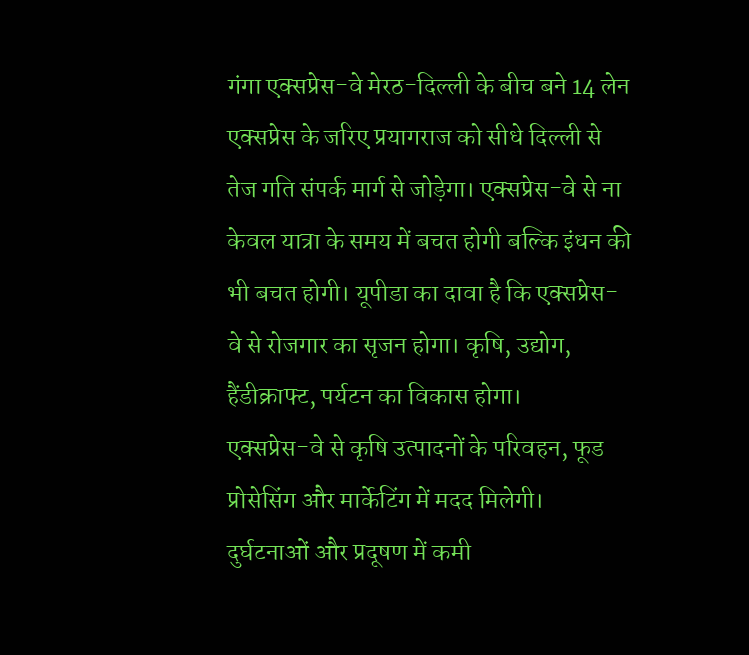गंगा एक्सप्रेस-वे मेरठ-दिल्ली के बीच बने 14 लेन एक्सप्रेस के जरिए प्रयागराज को सीधे दिल्ली से तेज गति संपर्क मार्ग से जोड़ेगा। एक्सप्रेस-वे से ना केवल यात्रा के समय में बचत होगी बल्कि इंधन की भी बचत होगी। यूपीडा का दावा है कि एक्सप्रेस-वे से रोजगार का सृजन होगा। कृषि, उद्योग, हैंडीक्राफ्ट, पर्यटन का विकास होगा।
एक्सप्रेस-वे से कृषि उत्पादनों के परिवहन, फूड प्रोसेसिंग और मार्केटिंग में मदद मिलेगी। दुर्घटनाओं और प्रदूषण में कमी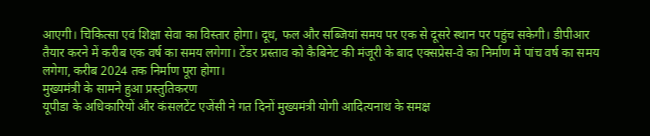आएगी। चिकित्सा एवं शिक्षा सेवा का विस्तार होगा। दूध, फल और सब्जियां समय पर एक से दूसरे स्थान पर पहुंच सकेगी। डीपीआर तैयार करने में करीब एक वर्ष का समय लगेगा। टेंडर प्रस्ताव को कैबिनेट की मंजूरी के बाद एक्सप्रेस-वे का निर्माण में पांच वर्ष का समय लगेगा, करीब 2024 तक निर्माण पूरा होगा।
मुख्यमंत्री के सामने हुआ प्रस्तुतिकरण
यूपीडा के अधिकारियों और कंसलटेंट एजेंसी ने गत दिनों मुख्यमंत्री योगी आदित्यनाथ के समक्ष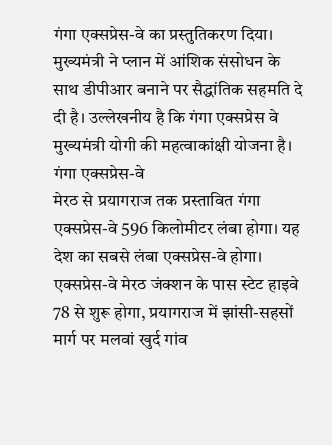गंगा एक्सप्रेस-वे का प्रस्तुतिकरण दिया। मुख्यमंत्री ने प्लान में आंशिक संसोधन के साथ डीपीआर बनाने पर सैद्धांतिक सहमति दे दी है। उल्लेखनीय है कि गंगा एक्सप्रेस वे मुख्यमंत्री योगी की महत्वाकांक्षी योजना है।
गंगा एक्सप्रेस-वे
मेरठ से प्रयागराज तक प्रस्तावित गंगा एक्सप्रेस-वे 596 किलोमीटर लंबा होगा। यह देश का सबसे लंबा एक्सप्रेस-वे होगा। एक्सप्रेस-वे मेरठ जंक्शन के पास स्टेट हाइवे 78 से शुरू होगा, प्रयागराज में झांसी-सहसों मार्ग पर मलवां खुर्द गांव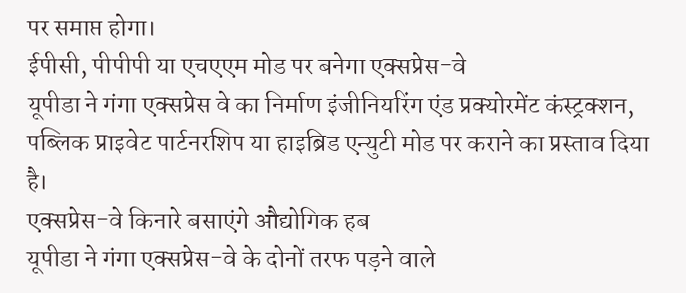पर समाप्त होगा।
ईपीसी, पीपीपी या एचएएम मोड पर बनेगा एक्सप्रेस-वे
यूपीडा ने गंगा एक्सप्रेस वे का निर्माण इंजीनियरिंग एंड प्रक्योरमेंट कंस्ट्रक्शन, पब्लिक प्राइवेट पार्टनरशिप या हाइब्रिड एन्युटी मोड पर कराने का प्रस्ताव दिया है।
एक्सप्रेस-वे किनारे बसाएंगे औद्योगिक हब
यूपीडा ने गंगा एक्सप्रेस-वे के दोनों तरफ पड़ने वाले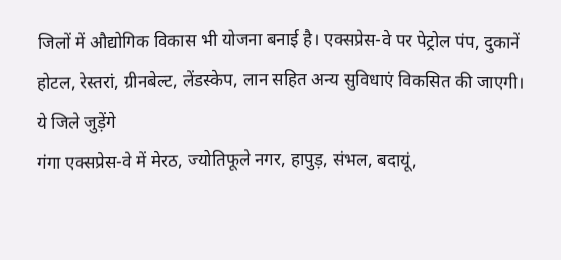जिलों में औद्योगिक विकास भी योजना बनाई है। एक्सप्रेस-वे पर पेट्रोल पंप, दुकानें होटल, रेस्तरां, ग्रीनबेल्ट, लेंडस्केप, लान सहित अन्य सुविधाएं विकसित की जाएगी।
ये जिले जुड़ेंगे
गंगा एक्सप्रेस-वे में मेरठ, ज्योतिफूले नगर, हापुड़, संभल, बदायूं,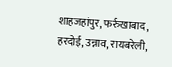शाहजहांपुर, फर्रुखाबाद, हरदोई, उन्नाव, रायबरेली,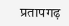प्रतापगढ़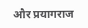और प्रयागराज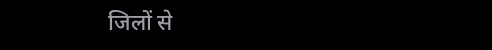जिलों से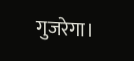गुजरेगा।